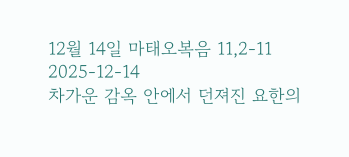12월 14일 마태오복음 11,2-11
2025-12-14
차가운 감옥 안에서 던져진 요한의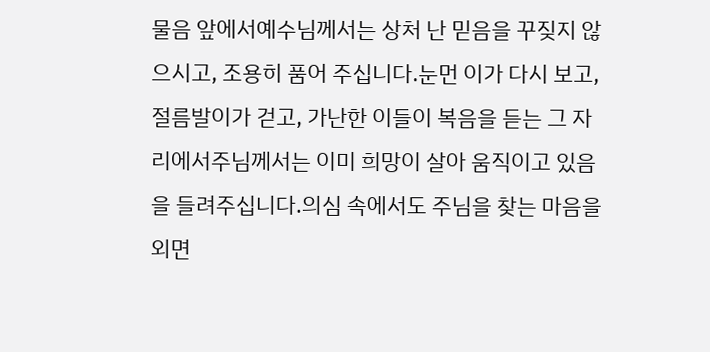물음 앞에서예수님께서는 상처 난 믿음을 꾸짖지 않으시고, 조용히 품어 주십니다.눈먼 이가 다시 보고, 절름발이가 걷고, 가난한 이들이 복음을 듣는 그 자리에서주님께서는 이미 희망이 살아 움직이고 있음을 들려주십니다.의심 속에서도 주님을 찾는 마음을 외면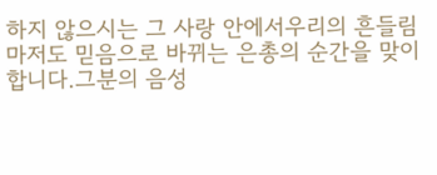하지 않으시는 그 사랑 안에서우리의 흔들림마저도 믿음으로 바뀌는 은총의 순간을 맞이합니다.그분의 음성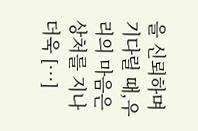을 신뢰하며 기다릴 때,우리의 마음은 상처를 지나 더욱 […]